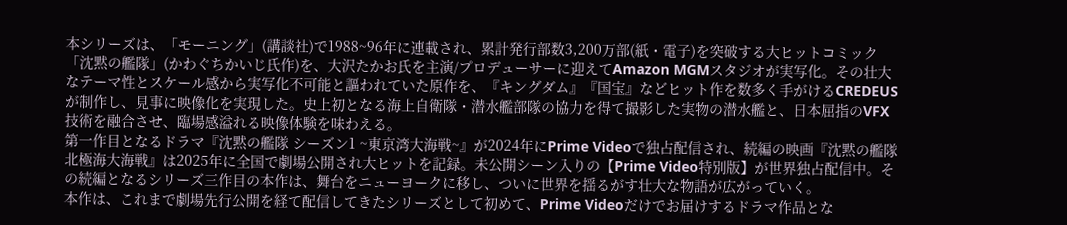本シリーズは、「モーニング」(講談社)で1988~96年に連載され、累計発行部数3,200万部(紙・電子)を突破する大ヒットコミック「沈黙の艦隊」(かわぐちかいじ氏作)を、大沢たかお氏を主演/プロデューサーに迎えてAmazon MGMスタジオが実写化。その壮大なテーマ性とスケール感から実写化不可能と謳われていた原作を、『キングダム』『国宝』などヒット作を数多く手がけるCREDEUSが制作し、見事に映像化を実現した。史上初となる海上自衛隊・潜水艦部隊の協力を得て撮影した実物の潜水艦と、日本屈指のVFX技術を融合させ、臨場感溢れる映像体験を味わえる。
第一作目となるドラマ『沈黙の艦隊 シーズン1 ~東京湾大海戦~』が2024年にPrime Videoで独占配信され、続編の映画『沈黙の艦隊 北極海大海戦』は2025年に全国で劇場公開され大ヒットを記録。未公開シーン入りの【Prime Video特別版】が世界独占配信中。その続編となるシリーズ三作目の本作は、舞台をニューヨークに移し、ついに世界を揺るがす壮大な物語が広がっていく。
本作は、これまで劇場先行公開を経て配信してきたシリーズとして初めて、Prime Videoだけでお届けするドラマ作品とな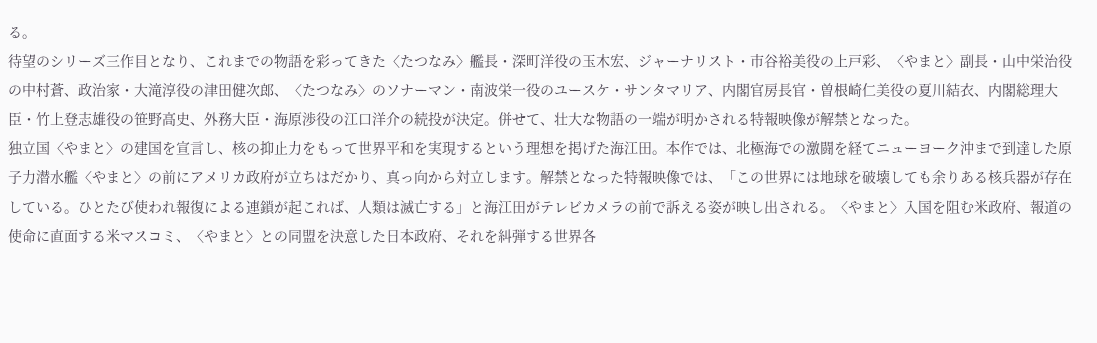る。
待望のシリーズ三作目となり、これまでの物語を彩ってきた〈たつなみ〉艦長・深町洋役の玉木宏、ジャーナリスト・市谷裕美役の上戸彩、〈やまと〉副長・山中栄治役の中村蒼、政治家・大滝淳役の津田健次郎、〈たつなみ〉のソナーマン・南波栄一役のユースケ・サンタマリア、内閣官房長官・曽根崎仁美役の夏川結衣、内閣総理大臣・竹上登志雄役の笹野高史、外務大臣・海原渉役の江口洋介の続投が決定。併せて、壮大な物語の一端が明かされる特報映像が解禁となった。
独立国〈やまと〉の建国を宣言し、核の抑止力をもって世界平和を実現するという理想を掲げた海江田。本作では、北極海での激闘を経てニューヨーク沖まで到達した原子力潜水艦〈やまと〉の前にアメリカ政府が立ちはだかり、真っ向から対立します。解禁となった特報映像では、「この世界には地球を破壊しても余りある核兵器が存在している。ひとたび使われ報復による連鎖が起これば、人類は滅亡する」と海江田がテレビカメラの前で訴える姿が映し出される。〈やまと〉入国を阻む米政府、報道の使命に直面する米マスコミ、〈やまと〉との同盟を決意した日本政府、それを糾弾する世界各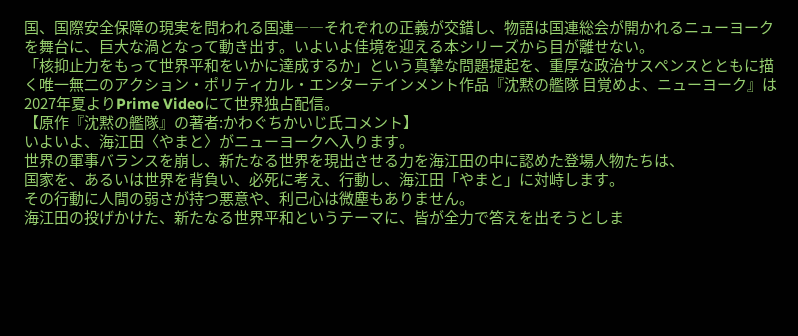国、国際安全保障の現実を問われる国連――それぞれの正義が交錯し、物語は国連総会が開かれるニューヨークを舞台に、巨大な渦となって動き出す。いよいよ佳境を迎える本シリーズから目が離せない。
「核抑止力をもって世界平和をいかに達成するか」という真摯な問題提起を、重厚な政治サスペンスとともに描く唯一無二のアクション・ポリティカル・エンターテインメント作品『沈黙の艦隊 目覚めよ、ニューヨーク』は2027年夏よりPrime Videoにて世界独占配信。
【原作『沈黙の艦隊』の著者:かわぐちかいじ氏コメント】
いよいよ、海江田〈やまと〉がニューヨークへ入ります。
世界の軍事バランスを崩し、新たなる世界を現出させる力を海江田の中に認めた登場人物たちは、
国家を、あるいは世界を背負い、必死に考え、行動し、海江田「やまと」に対峙します。
その行動に人間の弱さが持つ悪意や、利己心は微塵もありません。
海江田の投げかけた、新たなる世界平和というテーマに、皆が全力で答えを出そうとしま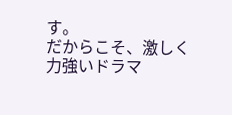す。
だからこそ、激しく力強いドラマ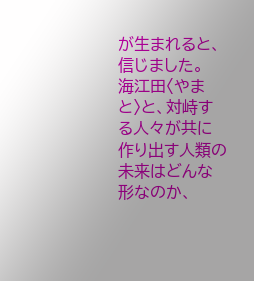が生まれると、信じました。
海江田〈やまと〉と、対峙する人々が共に作り出す人類の未来はどんな形なのか、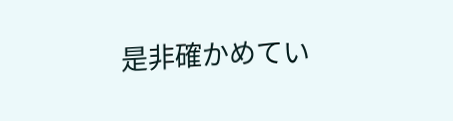是非確かめてい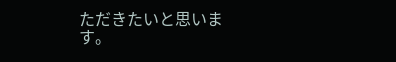ただきたいと思います。